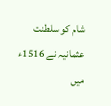شام کو سلطنت عثمانیہ نے 1516ء میں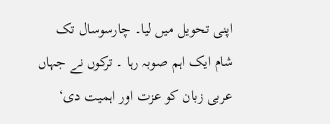اپنی تحویل میں لیا۔ چارسوسال تک شام ایک اہم صوبہ رہا ۔ ترکوں نے جہاں عربی زبان کو عزت اور اہمیت دی‘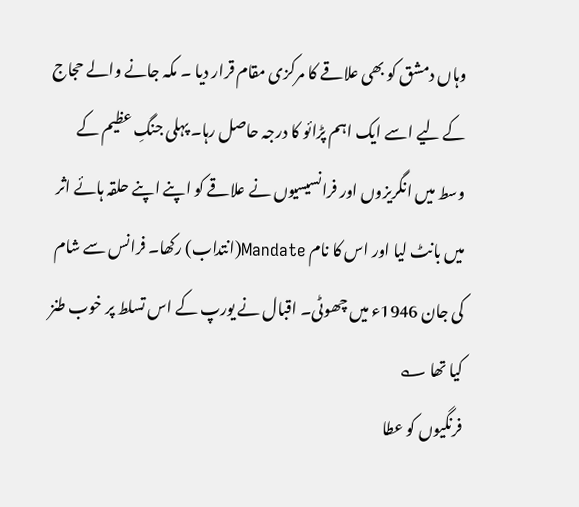وہاں دمشق کو بھی علاقے کا مرکزی مقام قرار دیا ۔ مکہ جانے والے حجاج کے لیے اسے ایک اہم پڑائو کا درجہ حاصل رہا۔ پہلی جنگِ عظیم کے وسط میں انگریزوں اور فرانسیسیوں نے علاقے کو اپنے اپنے حلقہ ہائے اثر میں بانٹ لیا اور اس کا نام Mandate(انتداب) رکھا۔ فرانس سے شام کی جان 1946ء میں چھوٹی۔ اقبال نے یورپ کے اس تسلط پر خوب طنز کیا تھا ؎
فرنگیوں کو عطا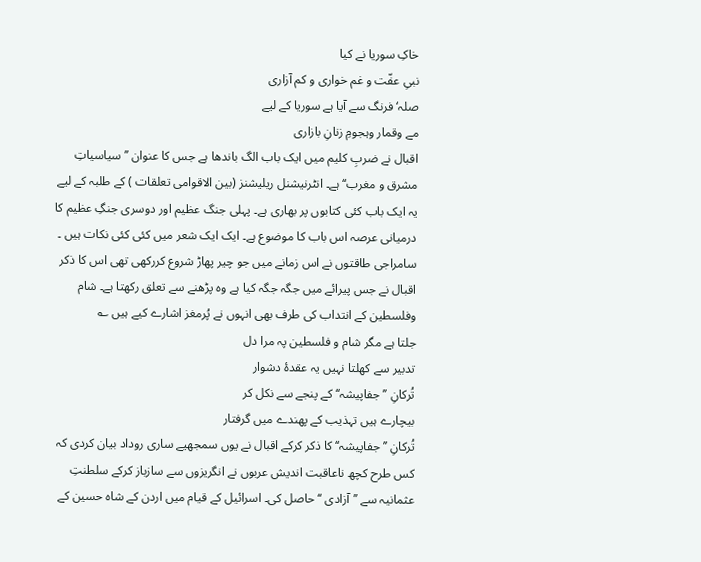خاکِ سوریا نے کیا
نبیِ عفّت و غم خواری و کم آزاری
صلہ‘ فرنگ سے آیا ہے سوریا کے لیے
مے وقمار وہجومِ زنانِ بازاری
اقبال نے ضربِ کلیم میں ایک باب الگ باندھا ہے جس کا عنوان ’’سیاسیاتِ مشرق و مغرب‘‘ ہے۔ انٹرنیشنل ریلیشنز (بین الاقوامی تعلقات ) کے طلبہ کے لیے یہ ایک باب کئی کتابوں پر بھاری ہے۔ پہلی جنگ عظیم اور دوسری جنگِ عظیم کا درمیانی عرصہ اس باب کا موضوع ہے۔ ایک ایک شعر میں کئی کئی نکات ہیں ۔ سامراجی طاقتوں نے اس زمانے میں جو چیر پھاڑ شروع کررکھی تھی اس کا ذکر اقبال نے جس پیرائے میں جگہ جگہ کیا ہے وہ پڑھنے سے تعلق رکھتا ہے۔ شام وفلسطین کے انتداب کی طرف بھی انہوں نے پُرمغز اشارے کیے ہیں ؎
جلتا ہے مگر شام و فلسطین پہ مرا دل
تدبیر سے کھلتا نہیں یہ عقدۂ دشوار
تُرکانِ ’’جفاپیشہ‘‘ کے پنجے سے نکل کر
بیچارے ہیں تہذیب کے پھندے میں گرفتار
تُرکانِ ’’جفاپیشہ‘‘ کا ذکر کرکے اقبال نے یوں سمجھیے ساری روداد بیان کردی کہ کس طرح کچھ ناعاقبت اندیش عربوں نے انگریزوں سے سازباز کرکے سلطنتِ عثمانیہ سے ’’آزادی ‘‘ حاصل کی۔ اسرائیل کے قیام میں اردن کے شاہ حسین کے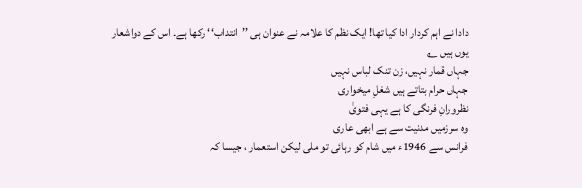دادا نے اہم کردار ادا کیا تھا! ایک نظم کا علامہ نے عنوان ہی ’’انتداب‘‘ رکھا ہے۔ اس کے دواشعار یوں ہیں ؎
جہاں قمار نہیں، زن تنک لباس نہیں
جہاں حرام بتاتے ہیں شغلِ میخواری
نظرورانِ فرنگی کا ہے یہی فتویٰ
وہ سرزمیں مدنیت سے ہے ابھی عاری
فرانس سے 1946ء میں شام کو رہائی تو ملی لیکن استعمار ، جیسا کہ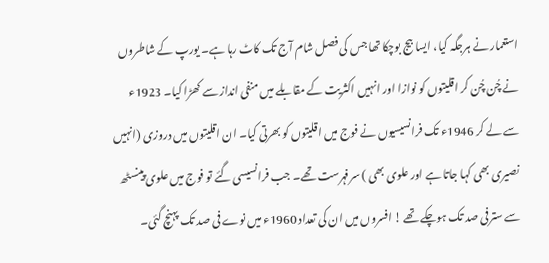استعمار نے ہرجگہ کیا، ایسا بیج بوچکا تھا جس کی فصل شام آج تک کاٹ رہا ہے۔ یورپ کے شاطروں نے چُن چُن کر اقلیتوں کو نوازا اور انہیں اکثریت کے مقابلے میں منفی انداز سے کھڑا کیا۔ 1923ء سے لے کر 1946ء تک فرانسیسیوں نے فوج میں اقلیتوں کو بھرتی کیا۔ ان اقلیتوں میں دروزی (انہیں نصیری بھی کہا جاتا ہے اور علوی بھی ) سرفہرست تھے۔ جب فرانسیسی گئے تو فوج میں علوی پینسٹھ سے سترفی صد تک ہوچکے تھے ! افسروں میں ان کی تعداد 1960ء میں نوے فی صد تک پہنچ گئی۔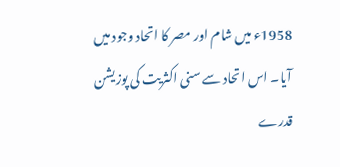1958ء میں شام اور مصر کا اتحاد وجود میں آیا۔ اس اتحاد سے سنی اکثریت کی پوزیشن قدرے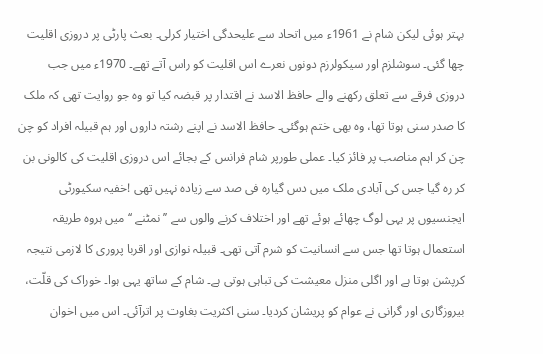بہتر ہوئی لیکن شام نے 1961ء میں اتحاد سے علیحدگی اختیار کرلی۔ بعث پارٹی پر دروزی اقلیت چھا گئی۔ سوشلزم اور سیکولرزم دونوں نعرے اس اقلیت کو راس آتے تھے۔ 1970ء میں جب دروزی فرقے سے تعلق رکھنے والے حافظ الاسد نے اقتدار پر قبضہ کیا تو وہ جو روایت تھی کہ ملک کا صدر سنی ہوتا تھا، وہ بھی ختم ہوگئی۔ حافظ الاسد نے اپنے رشتہ داروں اور ہم قبیلہ افراد کو چن چن کر اہم مناصب پر فائز کیا۔ عملی طورپر شام فرانس کے بجائے اس دروزی اقلیت کی کالونی بن کر رہ گیا جس کی آبادی ملک میں دس گیارہ فی صد سے زیادہ نہیں تھی !خفیہ سکیورٹی ایجنسیوں پر یہی لوگ چھائے ہوئے تھے اور اختلاف کرنے والوں سے ’’نمٹنے ‘‘ میں ہروہ طریقہ استعمال ہوتا تھا جس سے انسانیت کو شرم آتی تھی۔ قبیلہ نوازی اور اقربا پروری کا لازمی نتیجہ کرپشن ہوتا ہے اور اگلی منزل معیشت کی تباہی ہوتی ہے۔ شام کے ساتھ یہی ہوا۔ خوراک کی قلّت، بیروزگاری اور گرانی نے عوام کو پریشان کردیا۔ سنی اکثریت بغاوت پر اترآئی۔ اس میں اخوان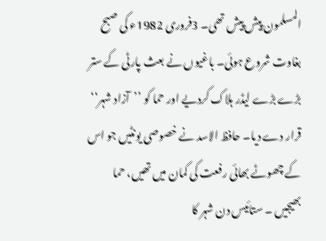المسلمون پیش پیش تھی۔ 3فروری 1982ء کی صبح بغاوت شروع ہوئی۔ باغیوں نے بعث پارٹی کے ستر بڑے بڑے لیڈر ہلاک کردیے اور حما کو ’’آزاد شہر‘‘ قرار دے دیا۔ حافظ الاسد نے خصوصی یونٹیں جو اس کے چھوٹے بھائی رفعت کی کمان میں تھیں، حما بھیجیں ۔ ستائیس دن شہر کا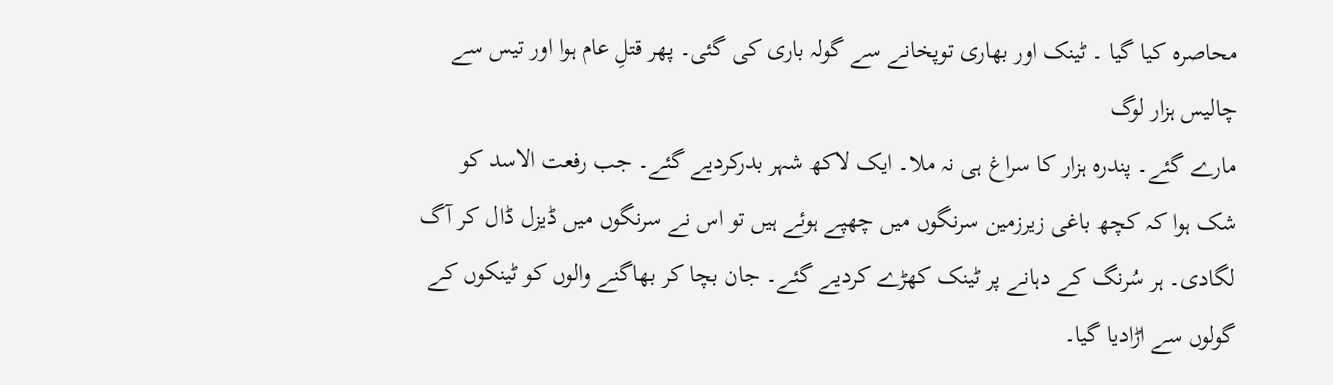محاصرہ کیا گیا ۔ ٹینک اور بھاری توپخانے سے گولہ باری کی گئی۔ پھر قتلِ عام ہوا اور تیس سے چالیس ہزار لوگ
مارے گئے۔ پندرہ ہزار کا سراغ ہی نہ ملا۔ ایک لاکھ شہر بدرکردیے گئے۔ جب رفعت الاسد کو شک ہوا کہ کچھ باغی زیرزمین سرنگوں میں چھپے ہوئے ہیں تو اس نے سرنگوں میں ڈیزل ڈال کر آگ لگادی۔ ہر سُرنگ کے دہانے پر ٹینک کھڑے کردیے گئے۔ جان بچا کر بھاگنے والوں کو ٹینکوں کے گولوں سے اڑادیا گیا۔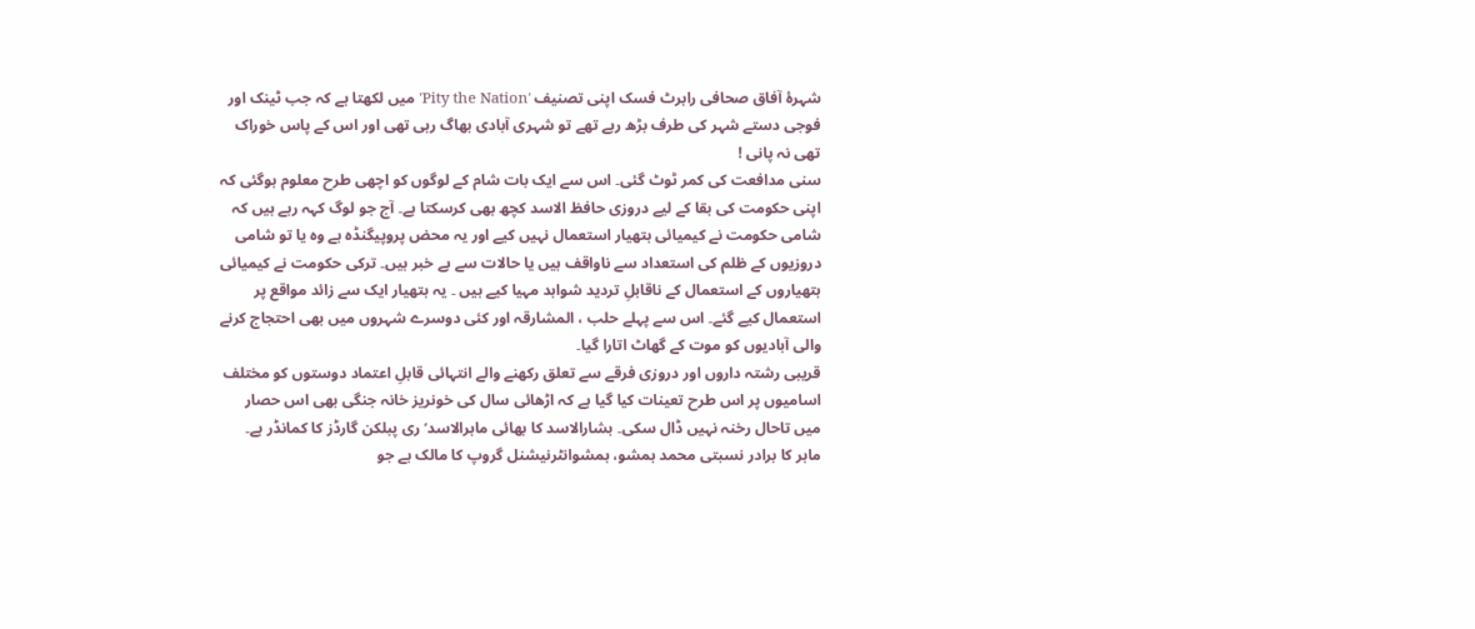شہرۂ آفاق صحافی رابرٹ فسک اپنی تصنیف 'Pity the Nation' میں لکھتا ہے کہ جب ٹینک اور فوجی دستے شہر کی طرف بڑھ رہے تھے تو شہری آبادی بھاگ رہی تھی اور اس کے پاس خوراک تھی نہ پانی !
سنی مدافعت کی کمر ٹوٹ گئی۔ اس سے ایک بات شام کے لوگوں کو اچھی طرح معلوم ہوگئی کہ اپنی حکومت کی بقا کے لیے دروزی حافظ الاسد کچھ بھی کرسکتا ہے۔ آج جو لوگ کہہ رہے ہیں کہ شامی حکومت نے کیمیائی ہتھیار استعمال نہیں کیے اور یہ محض پروپیگنڈہ ہے وہ یا تو شامی دروزیوں کے ظلم کی استعداد سے ناواقف ہیں یا حالات سے بے خبر ہیں۔ ترکی حکومت نے کیمیائی ہتھیاروں کے استعمال کے ناقابلِ تردید شواہد مہیا کیے ہیں ۔ یہ ہتھیار ایک سے زائد مواقع پر استعمال کیے گئے۔ اس سے پہلے حلب ، المشارقہ اور کئی دوسرے شہروں میں بھی احتجاج کرنے والی آبادیوں کو موت کے گھاٹ اتارا گیا۔
قریبی رشتہ داروں اور دروزی فرقے سے تعلق رکھنے والے انتہائی قابلِ اعتماد دوستوں کو مختلف اسامیوں پر اس طرح تعینات کیا گیا ہے کہ اڑھائی سال کی خونریز خانہ جنگی بھی اس حصار میں تاحال رخنہ نہیں ڈال سکی۔ بشارالاسد کا بھائی ماہرالاسد‘ ری پبلکن گارڈز کا کمانڈر ہے۔ ماہر کا برادر نسبتی محمد ہمشو، ہمشوانٹرنیشنل گروپ کا مالک ہے جو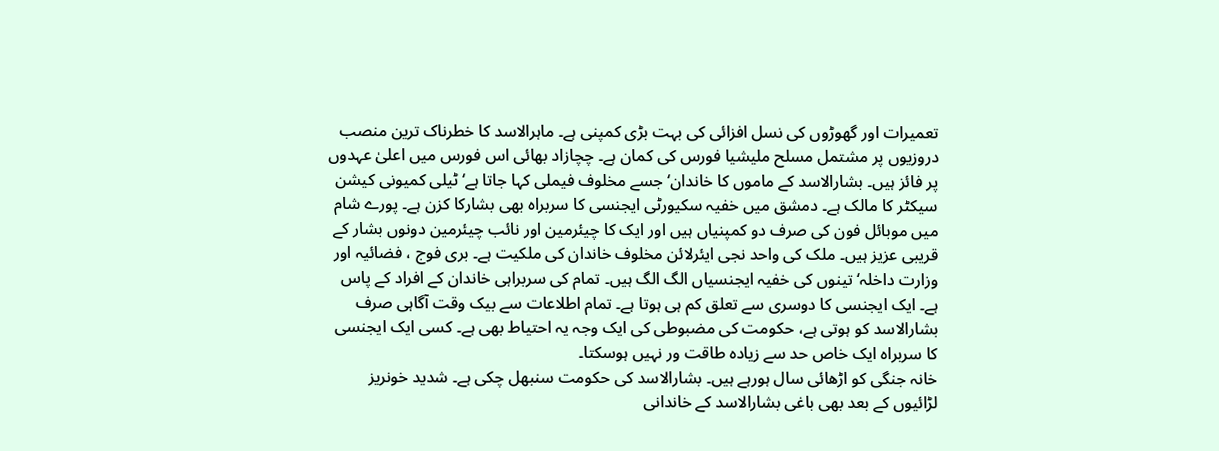تعمیرات اور گھوڑوں کی نسل افزائی کی بہت بڑی کمپنی ہے۔ ماہرالاسد کا خطرناک ترین منصب دروزیوں پر مشتمل مسلح ملیشیا فورس کی کمان ہے۔ چچازاد بھائی اس فورس میں اعلیٰ عہدوں پر فائز ہیں۔ بشارالاسد کے ماموں کا خاندان‘ جسے مخلوف فیملی کہا جاتا ہے‘ ٹیلی کمیونی کیشن سیکٹر کا مالک ہے۔ دمشق میں خفیہ سکیورٹی ایجنسی کا سربراہ بھی بشارکا کزن ہے۔ پورے شام میں موبائل فون کی صرف دو کمپنیاں ہیں اور ایک کا چیئرمین اور نائب چیئرمین دونوں بشار کے قریبی عزیز ہیں۔ ملک کی واحد نجی ایئرلائن مخلوف خاندان کی ملکیت ہے۔ بری فوج ، فضائیہ اور وزارت داخلہ‘ تینوں کی خفیہ ایجنسیاں الگ الگ ہیں۔ تمام کی سربراہی خاندان کے افراد کے پاس ہے۔ ایک ایجنسی کا دوسری سے تعلق کم ہی ہوتا ہے۔ تمام اطلاعات سے بیک وقت آگاہی صرف بشارالاسد کو ہوتی ہے، حکومت کی مضبوطی کی ایک وجہ یہ احتیاط بھی ہے۔ کسی ایک ایجنسی کا سربراہ ایک خاص حد سے زیادہ طاقت ور نہیں ہوسکتا۔
خانہ جنگی کو اڑھائی سال ہورہے ہیں۔ بشارالاسد کی حکومت سنبھل چکی ہے۔ شدید خونریز لڑائیوں کے بعد بھی باغی بشارالاسد کے خاندانی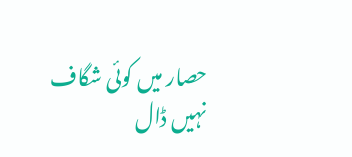حصار میں کوئی شگاف نہیں ڈال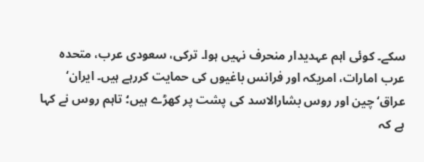سکے۔ کوئی اہم عہدیدار منحرف نہیں ہوا۔ ترکی، سعودی عرب، متحدہ عرب امارات، امریکہ اور فرانس باغیوں کی حمایت کررہے ہیں۔ ایران‘ عراق‘ چین اور روس بشارالاسد کی پشت پر کھڑے ہیں؛ تاہم روس نے کہا ہے کہ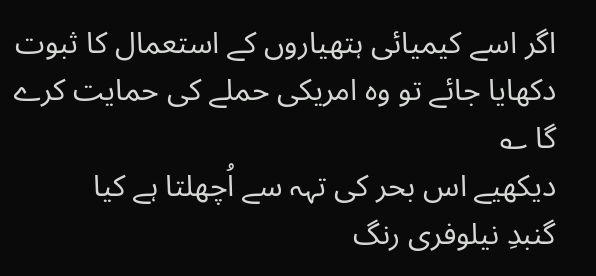اگر اسے کیمیائی ہتھیاروں کے استعمال کا ثبوت دکھایا جائے تو وہ امریکی حملے کی حمایت کرے گا ؎
دیکھیے اس بحر کی تہہ سے اُچھلتا ہے کیا
گنبدِ نیلوفری رنگ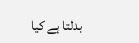بدلتا ہے کیا